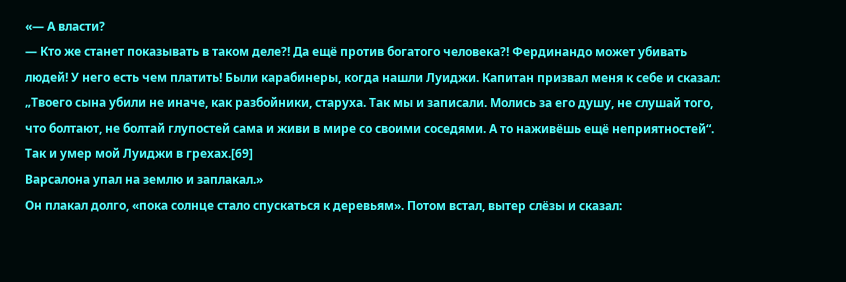«— А власти?
— Кто же станет показывать в таком деле?! Да ещё против богатого человека?! Фердинандо может убивать людей! У него есть чем платить! Были карабинеры, когда нашли Луиджи. Капитан призвал меня к себе и сказал: „Твоего сына убили не иначе, как разбойники, старуха. Так мы и записали. Молись за его душу, не слушай того, что болтают, не болтай глупостей сама и живи в мире со своими соседями. А то наживёшь ещё неприятностей“. Так и умер мой Луиджи в грехах.[69]
Варсалона упал на землю и заплакал.»
Он плакал долго, «пока солнце стало спускаться к деревьям». Потом встал, вытер слёзы и сказал: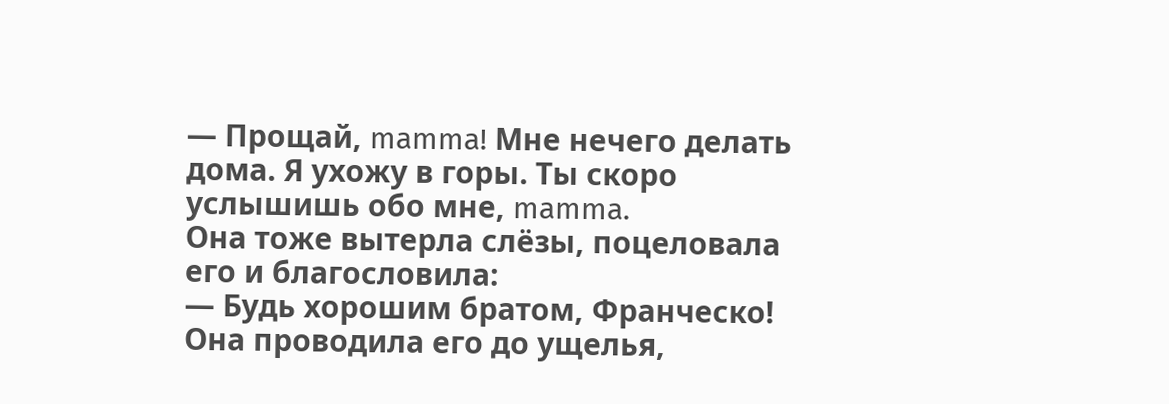— Прощай, mamma! Мне нечего делать дома. Я ухожу в горы. Ты скоро услышишь обо мне, mamma.
Она тоже вытерла слёзы, поцеловала его и благословила:
— Будь хорошим братом, Франческо!
Она проводила его до ущелья,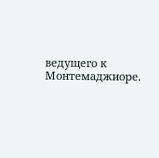ведущего к Монтемаджиоре.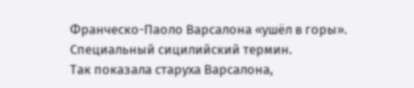Франческо-Паоло Варсалона «ушёл в горы». Специальный сицилийский термин.
Так показала старуха Варсалона,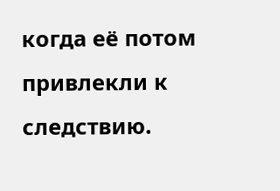когда её потом привлекли к следствию.